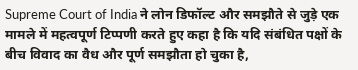Supreme Court of India ने लोन डिफॉल्ट और समझौते से जुड़े एक मामले में महत्वपूर्ण टिप्पणी करते हुए कहा है कि यदि संबंधित पक्षों के बीच विवाद का वैध और पूर्ण समझौता हो चुका है,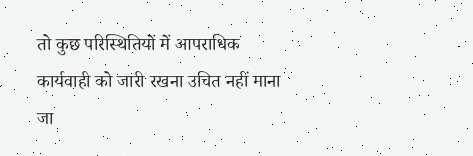तो कुछ परिस्थितियों में आपराधिक कार्यवाही को जारी रखना उचित नहीं माना जा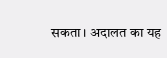सकता। अदालत का यह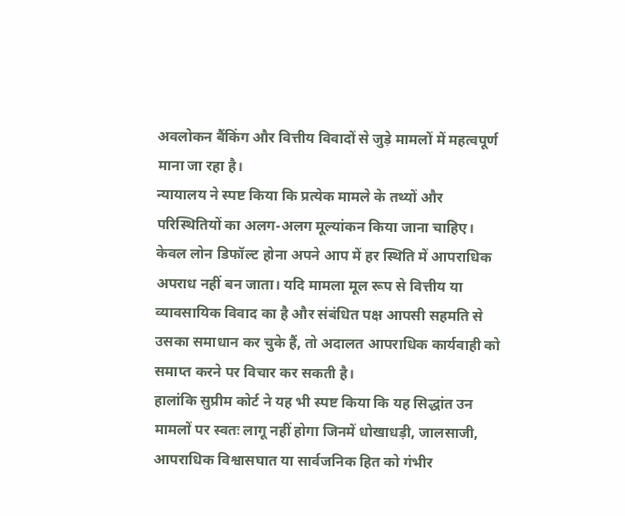अवलोकन बैंकिंग और वित्तीय विवादों से जुड़े मामलों में महत्वपूर्ण माना जा रहा है।
न्यायालय ने स्पष्ट किया कि प्रत्येक मामले के तथ्यों और परिस्थितियों का अलग-अलग मूल्यांकन किया जाना चाहिए। केवल लोन डिफॉल्ट होना अपने आप में हर स्थिति में आपराधिक अपराध नहीं बन जाता। यदि मामला मूल रूप से वित्तीय या व्यावसायिक विवाद का है और संबंधित पक्ष आपसी सहमति से उसका समाधान कर चुके हैं, तो अदालत आपराधिक कार्यवाही को समाप्त करने पर विचार कर सकती है।
हालांकि सुप्रीम कोर्ट ने यह भी स्पष्ट किया कि यह सिद्धांत उन मामलों पर स्वतः लागू नहीं होगा जिनमें धोखाधड़ी, जालसाजी, आपराधिक विश्वासघात या सार्वजनिक हित को गंभीर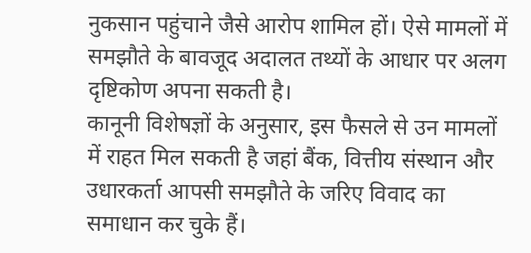नुकसान पहुंचाने जैसे आरोप शामिल हों। ऐसे मामलों में समझौते के बावजूद अदालत तथ्यों के आधार पर अलग दृष्टिकोण अपना सकती है।
कानूनी विशेषज्ञों के अनुसार, इस फैसले से उन मामलों में राहत मिल सकती है जहां बैंक, वित्तीय संस्थान और उधारकर्ता आपसी समझौते के जरिए विवाद का समाधान कर चुके हैं।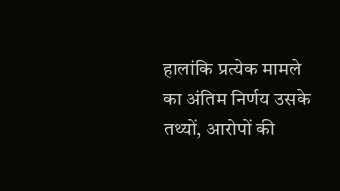हालांकि प्रत्येक मामले का अंतिम निर्णय उसके तथ्यों, आरोपों की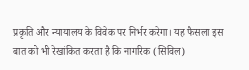प्रकृति और न्यायालय के विवेक पर निर्भर करेगा। यह फैसला इस बात को भी रेखांकित करता है कि नागरिक (सिविल)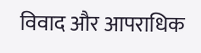विवाद और आपराधिक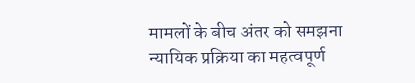मामलों के बीच अंतर को समझना न्यायिक प्रक्रिया का महत्वपूर्ण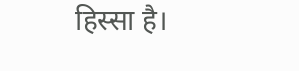हिस्सा है।